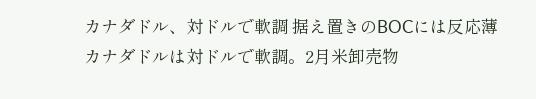カナダドル、対ドルで軟調 据え置きのBOCには反応薄
カナダドルは対ドルで軟調。2月米卸売物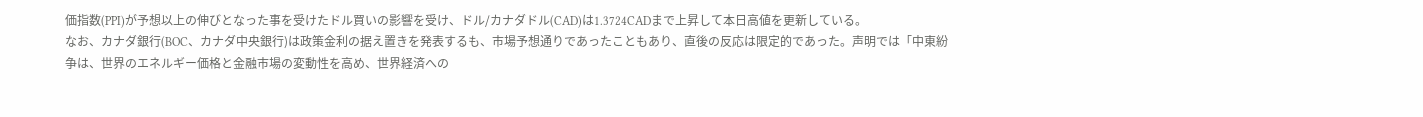価指数(PPI)が予想以上の伸びとなった事を受けたドル買いの影響を受け、ドル/カナダドル(CAD)は1.3724CADまで上昇して本日高値を更新している。
なお、カナダ銀行(BOC、カナダ中央銀行)は政策金利の据え置きを発表するも、市場予想通りであったこともあり、直後の反応は限定的であった。声明では「中東紛争は、世界のエネルギー価格と金融市場の変動性を高め、世界経済への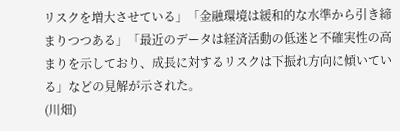リスクを増大させている」「金融環境は緩和的な水準から引き締まりつつある」「最近のデータは経済活動の低迷と不確実性の高まりを示しており、成長に対するリスクは下振れ方向に傾いている」などの見解が示された。
(川畑)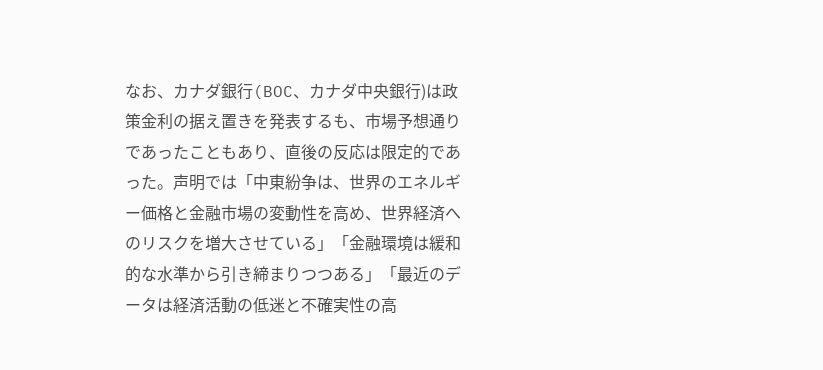なお、カナダ銀行(BOC、カナダ中央銀行)は政策金利の据え置きを発表するも、市場予想通りであったこともあり、直後の反応は限定的であった。声明では「中東紛争は、世界のエネルギー価格と金融市場の変動性を高め、世界経済へのリスクを増大させている」「金融環境は緩和的な水準から引き締まりつつある」「最近のデータは経済活動の低迷と不確実性の高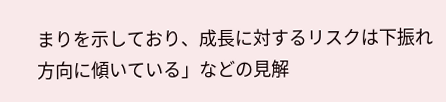まりを示しており、成長に対するリスクは下振れ方向に傾いている」などの見解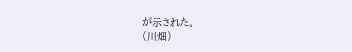が示された。
(川畑)